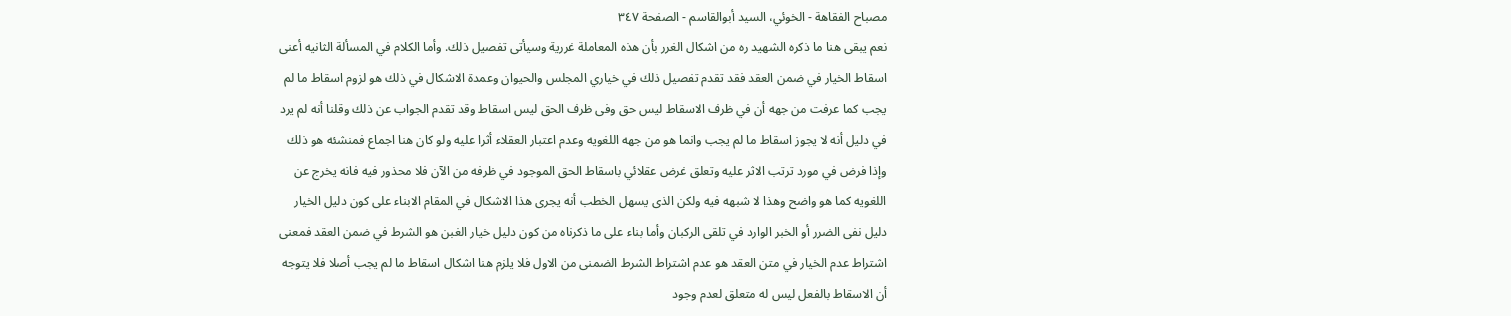مصباح الفقاهة - الخوئي، السيد أبوالقاسم - الصفحة ٣٤٧
نعم يبقى هنا ما ذكره الشهيد ره من اشكال الغرر بأن هذه المعاملة غررية وسيأتى تفصيل ذلك. وأما الكلام في المسألة الثانيه أعنى اسقاط الخيار في ضمن العقد فقد تقدم تفصيل ذلك في خياري المجلس والحيوان وعمدة الاشكال في ذلك هو لزوم اسقاط ما لم يجب كما عرفت من جهه أن في ظرف الاسقاط ليس حق وفى ظرف الحق ليس اسقاط وقد تقدم الجواب عن ذلك وقلنا أنه لم يرد في دليل أنه لا يجوز اسقاط ما لم يجب وانما هو من جهه اللغويه وعدم اعتبار العقلاء أثرا عليه ولو كان هنا اجماع فمنشئه هو ذلك وإذا فرض في مورد ترتب الاثر عليه وتعلق غرض عقلائي باسقاط الحق الموجود في ظرفه من الآن فلا محذور فيه فانه يخرج عن اللغويه كما هو واضح وهذا لا شبهه فيه ولكن الذى يسهل الخطب أنه يجرى هذا الاشكال في المقام الابناء على كون دليل الخيار دليل نفى الضرر أو الخبر الوارد في تلقى الركبان وأما بناء على ما ذكرناه من كون دليل خيار الغبن هو الشرط في ضمن العقد فمعنى اشتراط عدم الخيار في متن العقد هو عدم اشتراط الشرط الضمنى من الاول فلا يلزم هنا اشكال اسقاط ما لم يجب أصلا فلا يتوجه أن الاسقاط بالفعل ليس له متعلق لعدم وجود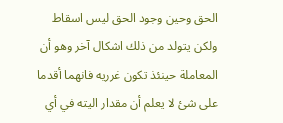الحق وحين وجود الحق ليس اسقاط ولكن يتولد من ذلك اشكال آخر وهو أن المعاملة حينئذ تكون غرريه فانهما أقدما على شئ لا يعلم أن مقدار اليته في أي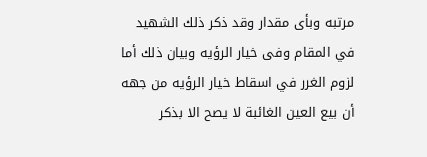مرتبه وبأى مقدار وقد ذكر ذلك الشهيد في المقام وفى خيار الرؤيه وبيان ذلك أما لزوم الغرر في اسقاط خيار الرؤيه من جهه أن بيع العين الغائبة لا يصح الا بذكر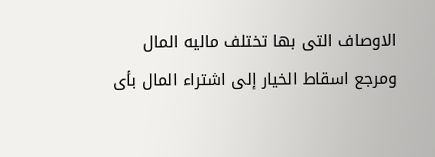الاوصاف التى بها تختلف ماليه المال ومرجع اسقاط الخيار إلى اشتراء المال بأى